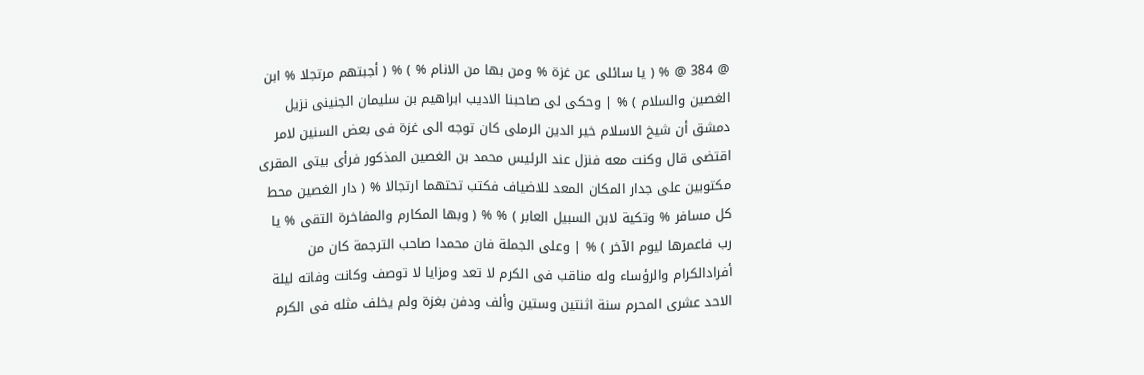@ 384 @ % ( يا سائلى عن غزة % ومن بها من الانام % ) % ( أجبتهم مرتجلا % ابن الغصين والسلام ) % | وحكى لى صاحبنا الاديب ابراهيم بن سليمان الجنينى نزيل دمشق أن شيخ الاسلام خير الدين الرملى كان توجه الى غزة فى بعض السنين لامر اقتضى قال وكنت معه فنزل عند الرئيس محمد بن الغصين المذكور فرأى بيتى المقرى مكتوبين على جدار المكان المعد للاضياف فكتب تحتهما ارتجالا % ( دار الغصين محط كل مسافر % وتكية لابن السبيل العابر ) % % ( وبها المكارم والمفاخرة التقى % يا رب فاعمرها ليوم الآخر ) % | وعلى الجملة فان محمدا صاحب الترجمة كان من أفرادالكرام والرؤساء وله مناقب فى الكرم لا تعد ومزايا لا توصف وكانت وفاته ليلة الاحد عشرى المحرم سنة اثنتين وستين وألف ودفن بغزة ولم يخلف مثله فى الكرم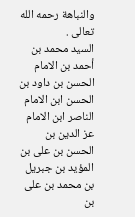والنباهة رحمه الله تعالى .
السيد محمد بن أحمد بن الامام الحسن بن داود بن الحسن ابن الامام الناصر ابن الامام عز الدين بن الحسن بن على بن المؤيد بن جبريل بن محمد بن على بن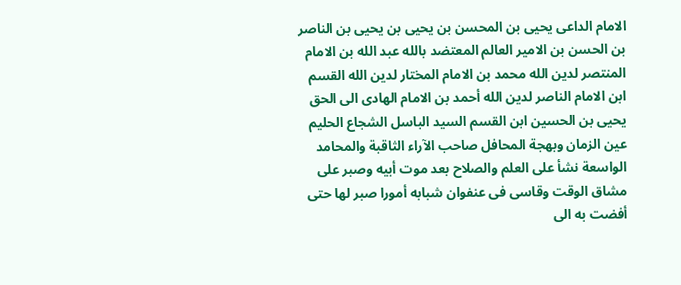الامام الداعى يحيى بن المحسن بن يحيى بن يحيى بن الناصر بن الحسن بن الامير العالم المعتضد بالله عبد الله بن الامام المنتصر لدين الله محمد بن الامام المختار لدين الله القسم ابن الامام الناصر لدين الله أحمد بن الامام الهادى الى الحق يحيى بن الحسين ابن القسم السيد الباسل الشجاع الحليم عين الزمان وبهجة المحافل صاحب الآراء الثاقبة والمحامد الواسعة نشأ على العلم والصلاح بعد موت أبيه وصبر على مشاق الوقت وقاسى فى عنفوان شبابه أمورا صبر لها حتى أفضت به الى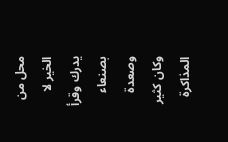محل من الخير لا يدرك وقرأ بصنعاء وصعدة وكان كثير المذاكرة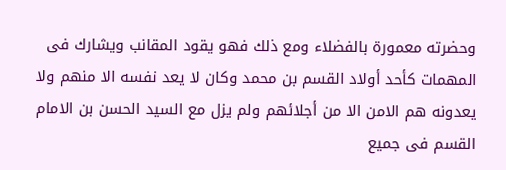وحضرته معمورة بالفضلاء ومع ذلك فهو يقود المقانب ويشارك فى المهمات كأحد أولاد القسم بن محمد وكان لا يعد نفسه الا منهم ولا يعدونه هم الامن الا من أجلائهم ولم يزل مع السيد الحسن بن الامام القسم فى جميع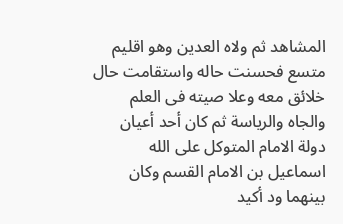المشاهد ثم ولاه العدين وهو اقليم متسع فحسنت حاله واستقامت حال خلائق معه وعلا صيته فى العلم والجاه والرياسة ثم كان أحد أعيان دولة الامام المتوكل على الله اسماعيل بن الامام القسم وكان بينهما ود أكيد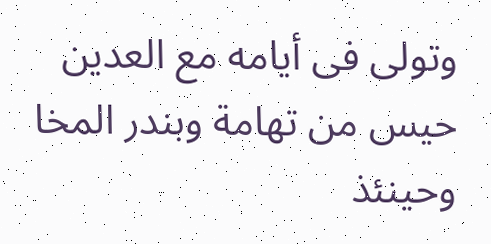وتولى فى أيامه مع العدين حيس من تهامة وبندر المخا وحينئذ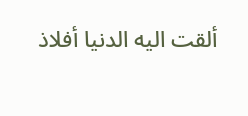ألقت اليه الدنيا أفلاذ